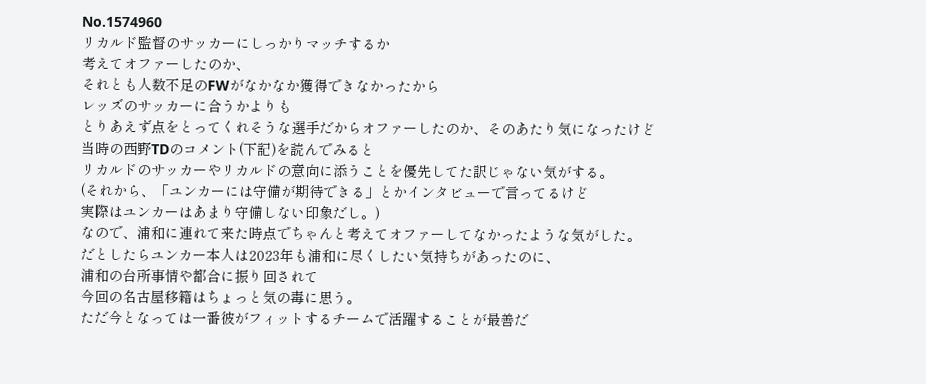No.1574960
リカルド監督のサッカーにしっかりマッチするか
考えてオファーしたのか、
それとも人数不足のFWがなかなか獲得できなかったから
レッズのサッカーに合うかよりも
とりあえず点をとってくれそうな選手だからオファーしたのか、そのあたり気になったけど
当時の西野TDのコメント(下記)を読んでみると
リカルドのサッカーやリカルドの意向に添うことを優先してた訳じゃない気がする。
(それから、「ユンカーには守備が期待できる」とかインタビューで言ってるけど
実際はユンカーはあまり守備しない印象だし。)
なので、浦和に連れて来た時点でちゃんと考えてオファーしてなかったような気がした。
だとしたらユンカー本人は2023年も浦和に尽くしたい気持ちがあったのに、
浦和の台所事情や都合に振り回されて
今回の名古屋移籍はちょっと気の毒に思う。
ただ今となっては一番彼がフィットするチームで活躍することが最善だ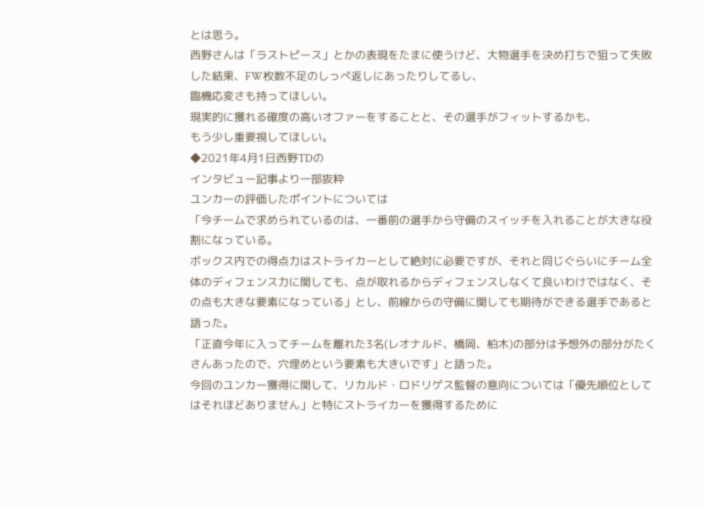とは思う。
西野さんは「ラストピース」とかの表現をたまに使うけど、大物選手を決め打ちで狙って失敗した結果、FW枚数不足のしっぺ返しにあったりしてるし、
臨機応変さも持ってほしい。
現実的に獲れる確度の高いオファーをすることと、その選手がフィットするかも、
もう少し重要視してほしい。
◆2021年4月1日西野TDの
インタビュー記事より一部抜粋
ユンカーの評価したポイントについては
「今チームで求められているのは、一番前の選手から守備のスイッチを入れることが大きな役割になっている。
ボックス内での得点力はストライカーとして絶対に必要ですが、それと同じぐらいにチーム全体のディフェンス力に関しても、点が取れるからディフェンスしなくて良いわけではなく、その点も大きな要素になっている」とし、前線からの守備に関しても期待ができる選手であると語った。
「正直今年に入ってチームを離れた3名(レオナルド、橋岡、柏木)の部分は予想外の部分がたくさんあったので、穴埋めという要素も大きいです」と語った。
今回のユンカー獲得に関して、リカルド・ロドリゲス監督の意向については「優先順位としてはそれほどありません」と特にストライカーを獲得するために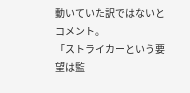動いていた訳ではないとコメント。
「ストライカーという要望は監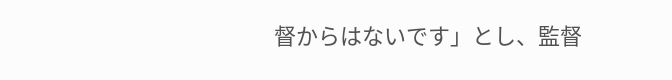督からはないです」とし、監督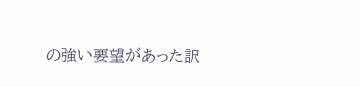の強い要望があった訳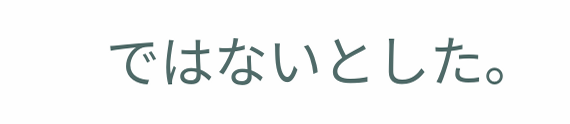ではないとした。